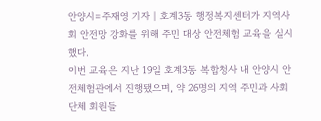안양시=주재영 기자 | 호계3동 행정복지센터가 지역사회 안전망 강화를 위해 주민 대상 안전체험 교육을 실시했다.
이번 교육은 지난 19일 호계3동 복합청사 내 안양시 안전체험관에서 진행됐으며, 약 26명의 지역 주민과 사회단체 회원들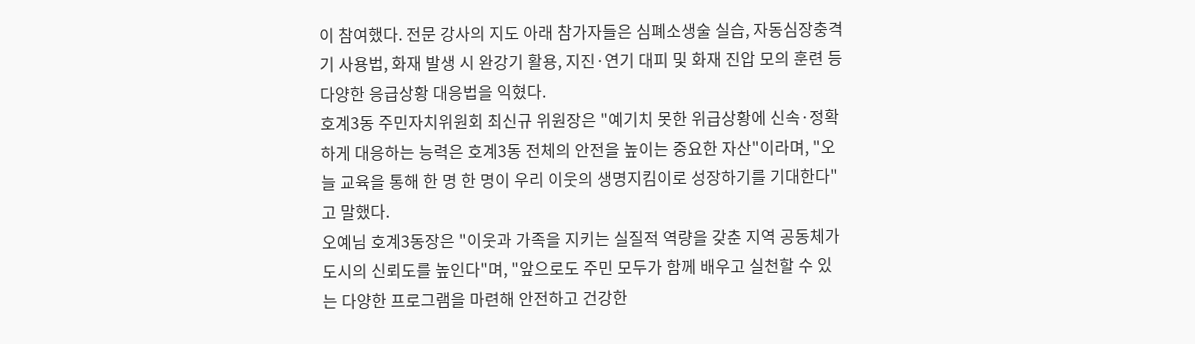이 참여했다. 전문 강사의 지도 아래 참가자들은 심폐소생술 실습, 자동심장충격기 사용법, 화재 발생 시 완강기 활용, 지진·연기 대피 및 화재 진압 모의 훈련 등 다양한 응급상황 대응법을 익혔다.
호계3동 주민자치위원회 최신규 위원장은 "예기치 못한 위급상황에 신속·정확하게 대응하는 능력은 호계3동 전체의 안전을 높이는 중요한 자산"이라며, "오늘 교육을 통해 한 명 한 명이 우리 이웃의 생명지킴이로 성장하기를 기대한다"고 말했다.
오예님 호계3동장은 "이웃과 가족을 지키는 실질적 역량을 갖춘 지역 공동체가 도시의 신뢰도를 높인다"며, "앞으로도 주민 모두가 함께 배우고 실천할 수 있는 다양한 프로그램을 마련해 안전하고 건강한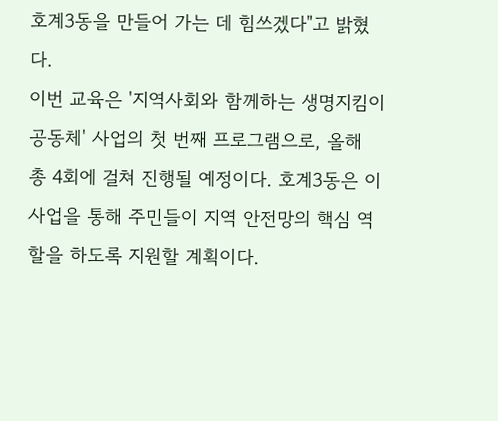호계3동을 만들어 가는 데 힘쓰겠다"고 밝혔다.
이번 교육은 '지역사회와 함께하는 생명지킴이 공동체' 사업의 첫 번째 프로그램으로, 올해 총 4회에 걸쳐 진행될 예정이다. 호계3동은 이 사업을 통해 주민들이 지역 안전망의 핵심 역할을 하도록 지원할 계획이다.